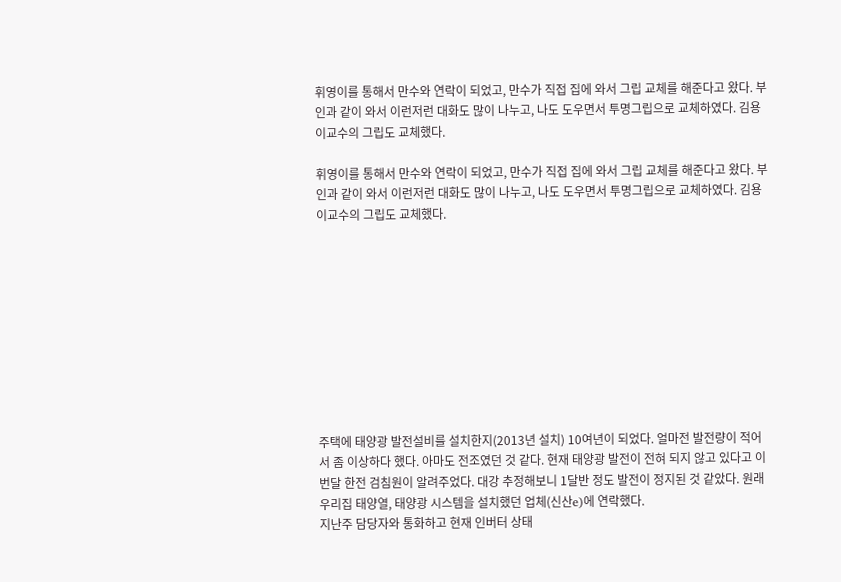휘영이를 통해서 만수와 연락이 되었고, 만수가 직접 집에 와서 그립 교체를 해준다고 왔다. 부인과 같이 와서 이런저런 대화도 많이 나누고, 나도 도우면서 투명그립으로 교체하였다. 김용이교수의 그립도 교체했다.

휘영이를 통해서 만수와 연락이 되었고, 만수가 직접 집에 와서 그립 교체를 해준다고 왔다. 부인과 같이 와서 이런저런 대화도 많이 나누고, 나도 도우면서 투명그립으로 교체하였다. 김용이교수의 그립도 교체했다.










주택에 태양광 발전설비를 설치한지(2013년 설치) 10여년이 되었다. 얼마전 발전량이 적어서 좀 이상하다 했다. 아마도 전조였던 것 같다. 현재 태양광 발전이 전혀 되지 않고 있다고 이번달 한전 검침원이 알려주었다. 대강 추정해보니 1달반 정도 발전이 정지된 것 같았다. 원래 우리집 태양열, 태양광 시스템을 설치했던 업체(신산e)에 연락했다.
지난주 담당자와 통화하고 현재 인버터 상태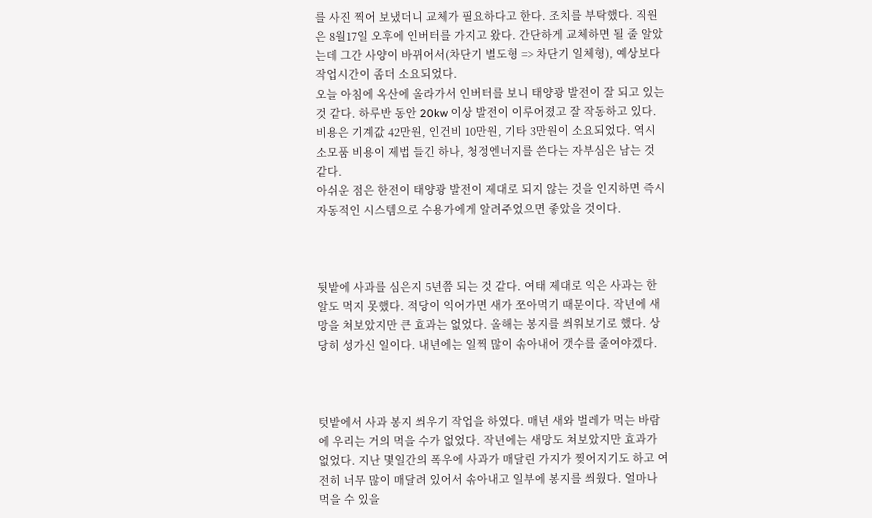를 사진 찍어 보냈더니 교체가 필요하다고 한다. 조치를 부탁했다. 직원은 8월17일 오후에 인버터를 가지고 왔다. 간단하게 교체하면 될 줄 알았는데 그간 사양이 바뀌어서(차단기 별도형 => 차단기 일체형), 예상보다 작업시간이 좀더 소요되었다.
오늘 아침에 옥산에 올라가서 인버터를 보니 태양광 발전이 잘 되고 있는 것 같다. 하루반 동안 20kw 이상 발전이 이루어졌고 잘 작동하고 있다. 비용은 기계값 42만원, 인건비 10만원, 기타 3만원이 소요되었다. 역시 소모품 비용이 제법 들긴 하나, 청정엔너지를 쓴다는 자부심은 남는 것 같다.
아쉬운 점은 한전이 태양광 발전이 제대로 되지 않는 것을 인지하면 즉시 자동적인 시스템으로 수용가에게 알려주었으면 좋았을 것이다.



뒷밭에 사과를 심은지 5년쯤 되는 것 같다. 여태 제대로 익은 사과는 한 알도 먹지 못했다. 적당이 익어가면 새가 쪼아먹기 때문이다. 작년에 새 망을 쳐보았지만 큰 효과는 없었다. 올해는 봉지를 씌워보기로 했다. 상당히 성가신 일이다. 내년에는 일찍 많이 솎아내어 갯수를 줄여야겠다.



텃밭에서 사과 봉지 씌우기 작업을 하였다. 매년 새와 벌레가 먹는 바람에 우리는 거의 먹을 수가 없었다. 작년에는 새망도 쳐보았지만 효과가 없었다. 지난 몇일간의 폭우에 사과가 매달린 가지가 찢어지기도 하고 여전히 너무 많이 매달려 있어서 솎아내고 일부에 봉지를 씌웠다. 얼마나 먹을 수 있을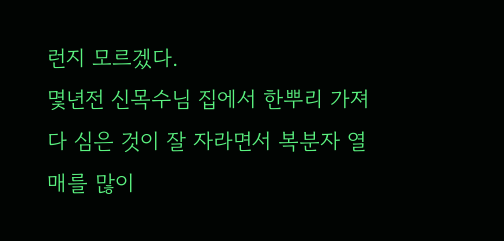런지 모르겠다.
몇년전 신목수님 집에서 한뿌리 가져다 심은 것이 잘 자라면서 복분자 열매를 많이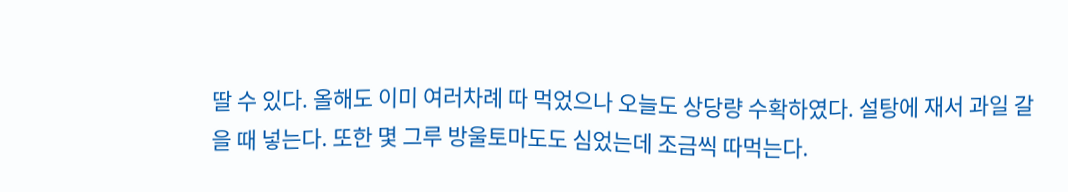딸 수 있다. 올해도 이미 여러차례 따 먹었으나 오늘도 상당량 수확하였다. 설탕에 재서 과일 갈을 때 넣는다. 또한 몇 그루 방울토마도도 심었는데 조금씩 따먹는다.